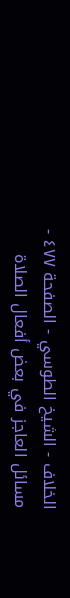الخلاف - الشيخ الطوسي - الصفحة ٤٧٧ - مسائل العاجز في بعض أفعال الصلاة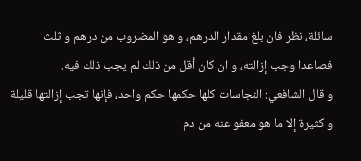سائلة، نظر فان بلغ مقدار الدرهم، و هو المضروب من درهم و ثلث فصاعدا وجب إزالته، و ان كان أقل من ذلك لم يجب ذلك فيه.
و قال الشافعي: النجاسات كلها حكمها حكم واحد، فإنها تجب إزالتها قليلة و كثيرة إلا ما هو معفو عنه من دم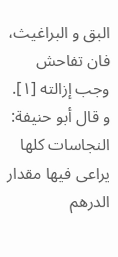البق و البراغيث، فان تفاحش وجب إزالته [١].
و قال أبو حنيفة: النجاسات كلها يراعى فيها مقدار الدرهم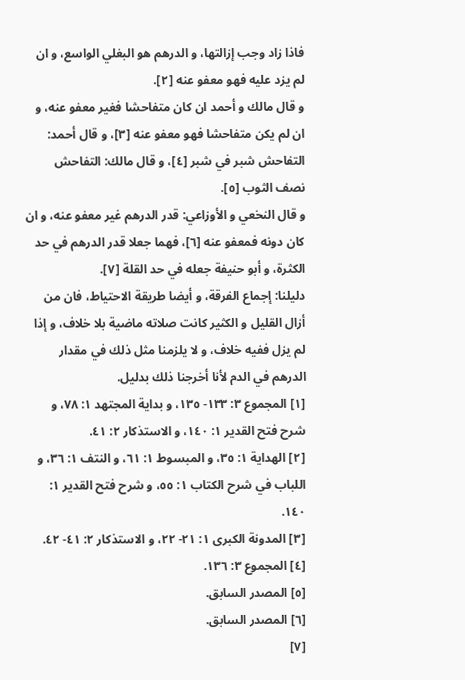فاذا زاد وجب إزالتها، و الدرهم هو البغلي الواسع، و ان لم يزد عليه فهو معفو عنه [٢].
و قال مالك و أحمد ان كان متفاحشا فغير معفو عنه، و ان لم يكن متفاحشا فهو معفو عنه [٣]، و قال أحمد: التفاحش شبر في شبر [٤]، و قال مالك: التفاحش نصف الثوب [٥].
و قال النخعي و الأوزاعي: قدر الدرهم غير معفو عنه، و ان كان دونه فمعفو عنه [٦]، فهما جعلا قدر الدرهم في حد الكثرة، و أبو حنيفة جعله في حد القلة [٧].
دليلنا: إجماع الفرقة، و أيضا طريقة الاحتياط، فان من أزال القليل و الكثير كانت صلاته ماضية بلا خلاف، و إذا لم يزل ففيه خلاف، و لا يلزمنا مثل ذلك في مقدار الدرهم في الدم لأنا أخرجنا ذلك بدليل.
[١] المجموع ٣: ١٣٣- ١٣٥، و بداية المجتهد ١: ٧٨، و شرح فتح القدير ١: ١٤٠، و الاستذكار ٢: ٤١.
[٢] الهداية ١: ٣٥، و المبسوط ١: ٦١، و النتف ١: ٣٦، و اللباب في شرح الكتاب ١: ٥٥، و شرح فتح القدير ١: ١٤٠.
[٣] المدونة الكبرى ١: ٢١- ٢٢، و الاستذكار ٢: ٤١- ٤٢.
[٤] المجموع ٣: ١٣٦.
[٥] المصدر السابق.
[٦] المصدر السابق.
[٧]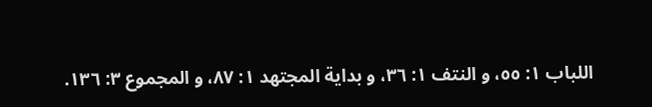اللباب ١: ٥٥، و النتف ١: ٣٦، و بداية المجتهد ١: ٨٧، و المجموع ٣: ١٣٦.